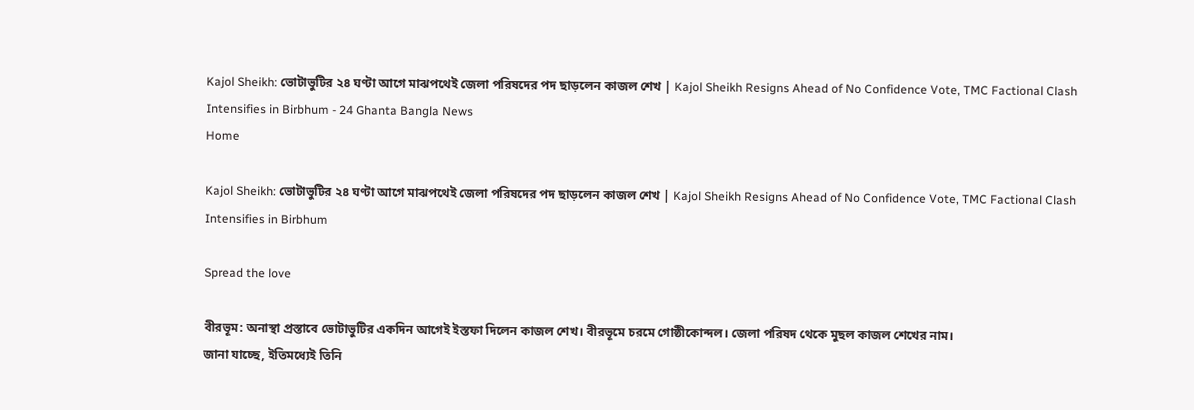Kajol Sheikh: ভোটাভুটির ২৪ ঘণ্টা আগে মাঝপথেই জেলা পরিষদের পদ ছাড়লেন কাজল শেখ | Kajol Sheikh Resigns Ahead of No Confidence Vote, TMC Factional Clash Intensifies in Birbhum - 24 Ghanta Bangla News
Home

Kajol Sheikh: ভোটাভুটির ২৪ ঘণ্টা আগে মাঝপথেই জেলা পরিষদের পদ ছাড়লেন কাজল শেখ | Kajol Sheikh Resigns Ahead of No Confidence Vote, TMC Factional Clash Intensifies in Birbhum

Spread the love

বীরভূম: অনাস্থা প্রস্তাবে ভোটাভুটির একদিন আগেই ইস্তফা দিলেন কাজল শেখ। বীরভূমে চরমে গোষ্ঠীকোন্দল। জেলা পরিষদ থেকে মুছল কাজল শেখের নাম।
জানা যাচ্ছে, ইতিমধ্যেই তিনি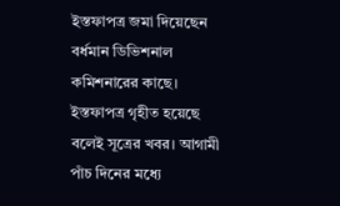ইস্তফাপত্র জমা দিয়েছেন বর্ধমান ডিভিশনাল কমিশনারের কাছে। ইস্তফাপত্র গৃহীত হয়েছে বলেই সূত্রের খবর। আগামী পাঁচ দিনের মধ্যে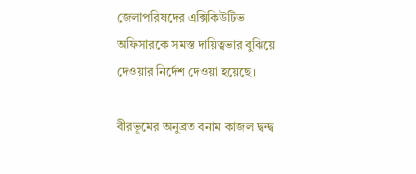জেলাপরিষদের এক্সিকিউটিভ অফিসারকে সমস্ত দায়িত্বভার বুঝিয়ে দেওয়ার নির্দেশ দেওয়া হয়েছে।

বীরভূমের অনুব্রত বনাম কাজল দ্বন্দ্ব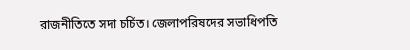রাজনীতিতে সদা চর্চিত। জেলাপরিষদের সভাধিপতি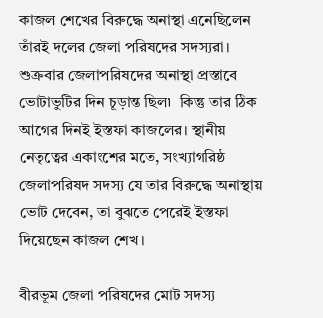কাজল শেখের বিরুদ্ধে অনাস্থা এনেছিলেন তাঁরই দলের জেলা পরিষদের সদস্যরা। শুক্রবার জেলাপরিষদের অনাস্থা প্রস্তাবে ভোটাভুটির দিন চূড়ান্ত ছিল৷  কিন্তু তার ঠিক আগের দিনই ইস্তফা কাজলের। স্থানীয় নেতৃত্বের একাংশের মতে, সংখ্যাগরিষ্ঠ জেলাপরিষদ সদস্য যে তার বিরুদ্ধে অনাস্থায় ভোট দেবেন, তা বুঝতে পেরেই ইস্তফা দিয়েছেন কাজল শেখ।

বীরভূম জেলা পরিষদের মোট সদস্য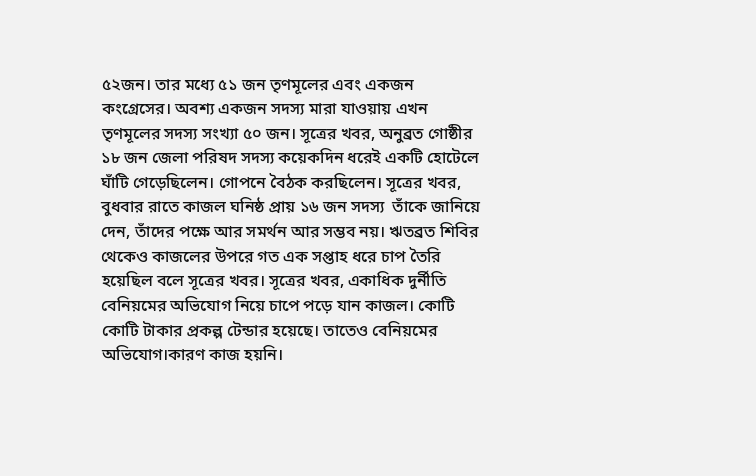৫২জন। তার মধ্যে ৫১ জন তৃণমূলের এবং একজন কংগ্রেসের। অবশ্য একজন সদস্য মারা যাওয়ায় এখন তৃণমূলের সদস্য সংখ্যা ৫০ জন। সূত্রের খবর, অনুব্রত গোষ্ঠীর ১৮ জন জেলা পরিষদ সদস্য কয়েকদিন ধরেই একটি হোটেলে ঘাঁটি গেড়েছিলেন। গোপনে বৈঠক করছিলেন। সূত্রের খবর, বুধবার রাতে কাজল ঘনিষ্ঠ প্রায় ১৬ জন সদস্য  তাঁকে জানিয়ে দেন, তাঁদের পক্ষে আর সমর্থন আর সম্ভব নয়। ঋতব্রত শিবির থেকেও কাজলের উপরে গত এক সপ্তাহ ধরে চাপ তৈরি হয়েছিল বলে সূত্রের খবর। সূত্রের খবর, একাধিক দুর্নীতি বেনিয়মের অভিযোগ নিয়ে চাপে পড়ে যান কাজল। কোটি কোটি টাকার প্রকল্প টেন্ডার হয়েছে। তাতেও বেনিয়মের অভিযোগ।কারণ কাজ হয়নি।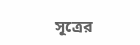সূত্রের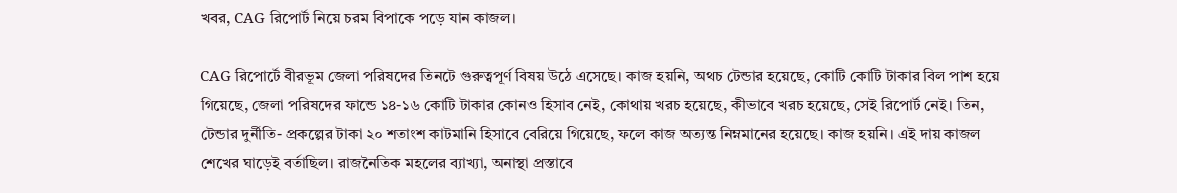খবর, CAG রিপোর্ট নিয়ে চরম বিপাকে পড়ে যান কাজল।

CAG রিপোর্টে বীরভূম জেলা পরিষদের তিনটে গুরুত্বপূর্ণ বিষয় উঠে এসেছে। কাজ হয়নি, অথচ টেন্ডার হয়েছে, কোটি কোটি টাকার বিল পাশ হয়ে গিয়েছে, জেলা পরিষদের ফান্ডে ১৪-১৬ কোটি টাকার কোনও হিসাব নেই, কোথায় খরচ হয়েছে, কীভাবে খরচ হয়েছে, সেই রিপোর্ট নেই। তিন, টেন্ডার দুর্নীতি- প্রকল্পের টাকা ২০ শতাংশ কাটমানি হিসাবে বেরিয়ে গিয়েছে, ফলে কাজ অত্যন্ত নিম্নমানের হয়েছে। কাজ হয়নি। এই দায় কাজল শেখের ঘাড়েই বর্তাছিল। রাজনৈতিক মহলের ব্যাখ্যা, অনাস্থা প্রস্তাবে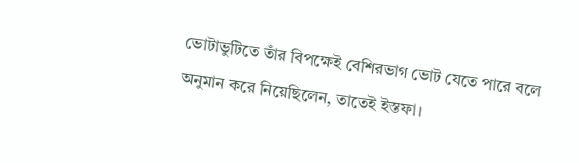ভোটাভুটিতে তাঁর বিপক্ষেই বেশিরভাগ ভোট যেতে পারে বলে অনুমান করে নিয়েছিলেন, তাতেই ইস্তফা।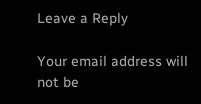Leave a Reply

Your email address will not be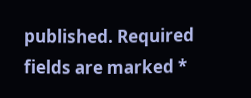published. Required fields are marked *